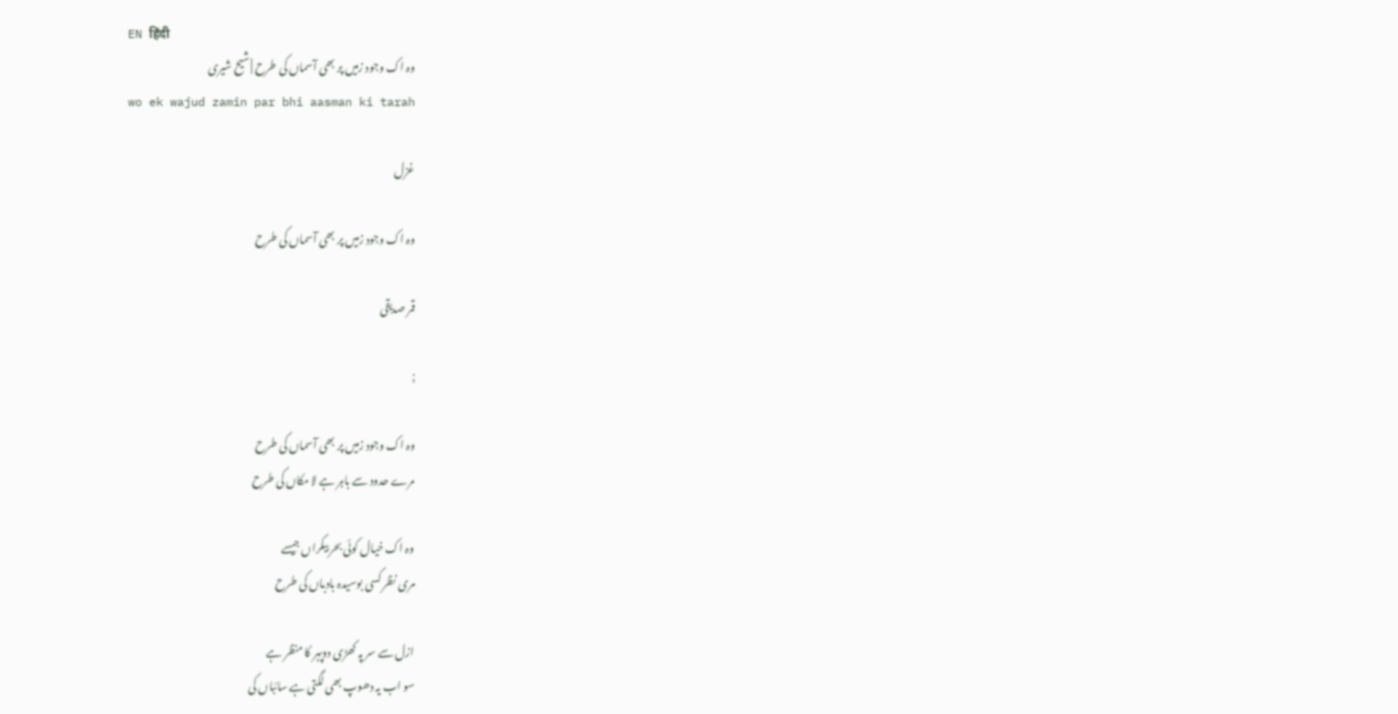EN हिंदी
وہ اک وجود زمیں پر بھی آسماں کی طرح | شیح شیری
wo ek wajud zamin par bhi aasman ki tarah

غزل

وہ اک وجود زمیں پر بھی آسماں کی طرح

قمر صدیقی

;

وہ اک وجود زمیں پر بھی آسماں کی طرح
مرے حدود سے باہر ہے لا مکاں کی طرح

وہ اک خیال کوئی بحر بیکراں جیسے
مری نظر کسی بوسیدہ بادباں کی طرح

ازل سے سر پہ کھڑی دوپہر کا منظر ہے
سو اب یہ دھوپ بھی لگتی ہے سائباں کی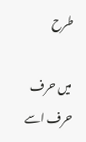طرح

میں حرف حرف اسے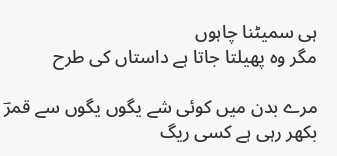ہی سمیٹنا چاہوں
مگر وہ پھیلتا جاتا ہے داستاں کی طرح

مرے بدن میں کوئی شے یگوں یگوں سے قمرؔ
بکھر رہی ہے کسی ریگ‌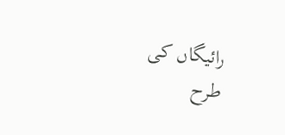رائیگاں کی طرح